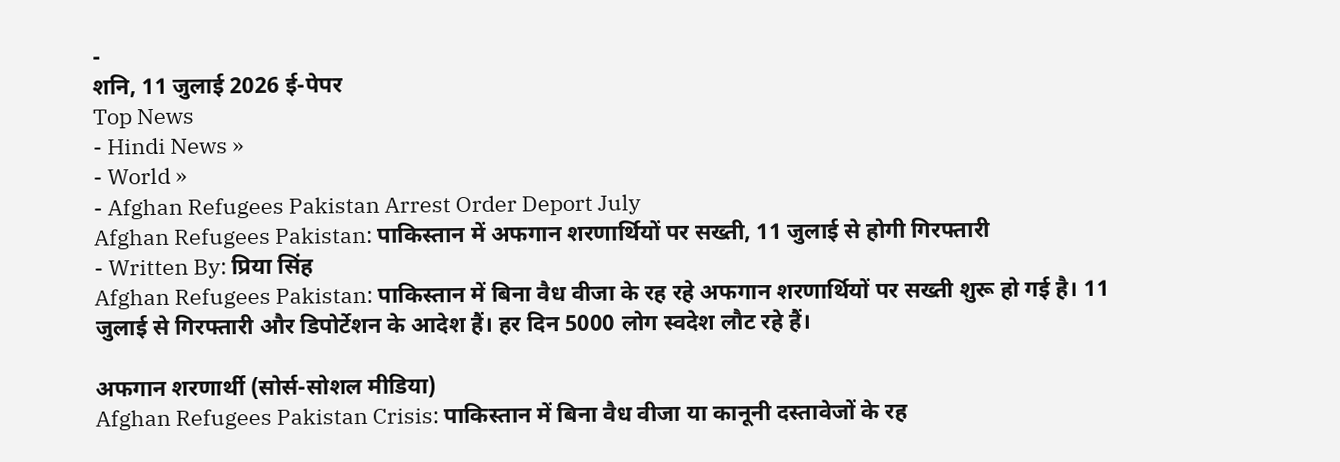-
शनि, 11 जुलाई 2026 ई-पेपर
Top News
- Hindi News »
- World »
- Afghan Refugees Pakistan Arrest Order Deport July
Afghan Refugees Pakistan: पाकिस्तान में अफगान शरणार्थियों पर सख्ती, 11 जुलाई से होगी गिरफ्तारी
- Written By: प्रिया सिंह
Afghan Refugees Pakistan: पाकिस्तान में बिना वैध वीजा के रह रहे अफगान शरणार्थियों पर सख्ती शुरू हो गई है। 11 जुलाई से गिरफ्तारी और डिपोर्टेशन के आदेश हैं। हर दिन 5000 लोग स्वदेश लौट रहे हैं।

अफगान शरणार्थी (सोर्स-सोशल मीडिया)
Afghan Refugees Pakistan Crisis: पाकिस्तान में बिना वैध वीजा या कानूनी दस्तावेजों के रह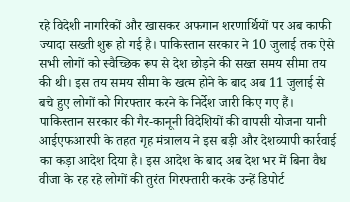रहे विदेशी नागरिकों और खासकर अफगान शरणार्थियों पर अब काफी ज्यादा सख्ती शुरू हो गई है। पाकिस्तान सरकार ने 10 जुलाई तक ऐसे सभी लोगों को स्वैच्छिक रूप से देश छोड़ने की सख्त समय सीमा तय की थी। इस तय समय सीमा के खत्म होने के बाद अब 11 जुलाई से बचे हुए लोगों को गिरफ्तार करने के निर्देश जारी किए गए हैं।
पाकिस्तान सरकार की गैर-कानूनी विदेशियों की वापसी योजना यानी आईएफआरपी के तहत गृह मंत्रालय ने इस बड़ी और देशव्यापी कार्रवाई का कड़ा आदेश दिया है। इस आदेश के बाद अब देश भर में बिना वैध वीजा के रह रहे लोगों की तुरंत गिरफ्तारी करके उन्हें डिपोर्ट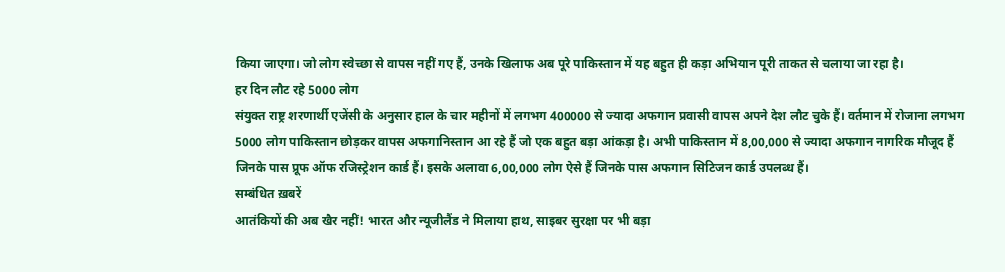किया जाएगा। जो लोग स्वेच्छा से वापस नहीं गए हैं, उनके खिलाफ अब पूरे पाकिस्तान में यह बहुत ही कड़ा अभियान पूरी ताकत से चलाया जा रहा है।
हर दिन लौट रहे 5000 लोग
संयुक्त राष्ट्र शरणार्थी एजेंसी के अनुसार हाल के चार महीनों में लगभग 400000 से ज्यादा अफगान प्रवासी वापस अपने देश लौट चुके हैं। वर्तमान में रोजाना लगभग 5000 लोग पाकिस्तान छोड़कर वापस अफगानिस्तान आ रहे हैं जो एक बहुत बड़ा आंकड़ा है। अभी पाकिस्तान में 8,00,000 से ज्यादा अफगान नागरिक मौजूद हैं जिनके पास प्रूफ ऑफ रजिस्ट्रेशन कार्ड हैं। इसके अलावा 6,00,000 लोग ऐसे हैं जिनके पास अफगान सिटिजन कार्ड उपलब्ध हैं।
सम्बंधित ख़बरें
आतंकियों की अब खैर नहीं! भारत और न्यूजीलैंड ने मिलाया हाथ, साइबर सुरक्षा पर भी बड़ा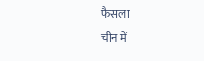फैसला
चीन में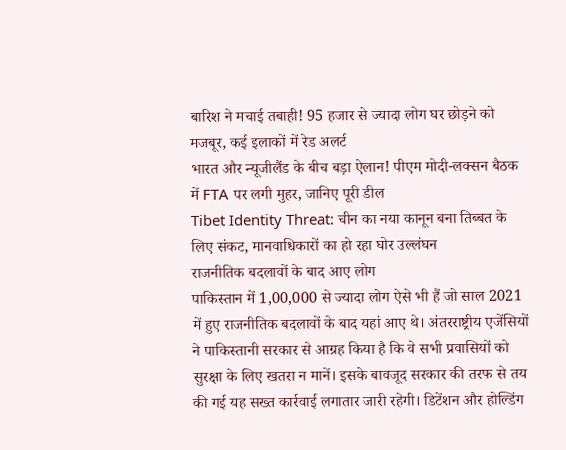बारिश ने मचाई तबाही! 95 हजार से ज्यादा लोग घर छोड़ने को मजबूर, कई इलाकों में रेड अलर्ट
भारत और न्यूजीलैंड के बीच बड़ा ऐलान! पीएम मोदी-लक्सन बैठक में FTA पर लगी मुहर, जानिए पूरी डील
Tibet Identity Threat: चीन का नया कानून बना तिब्बत के लिए संकट, मानवाधिकारों का हो रहा घोर उल्लंघन
राजनीतिक बदलावों के बाद आए लोग
पाकिस्तान में 1,00,000 से ज्यादा लोग ऐसे भी हैं जो साल 2021 में हुए राजनीतिक बदलावों के बाद यहां आए थे। अंतरराष्ट्रीय एजेंसियों ने पाकिस्तानी सरकार से आग्रह किया है कि वे सभी प्रवासियों को सुरक्षा के लिए खतरा न मानें। इसके बावजूद सरकार की तरफ से तय की गई यह सख्त कार्रवाई लगातार जारी रहेगी। डिटेंशन और होल्डिंग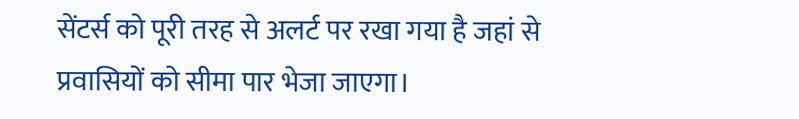सेंटर्स को पूरी तरह से अलर्ट पर रखा गया है जहां से प्रवासियों को सीमा पार भेजा जाएगा।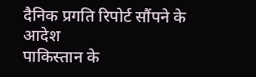दैनिक प्रगति रिपोर्ट सौंपने के आदेश
पाकिस्तान के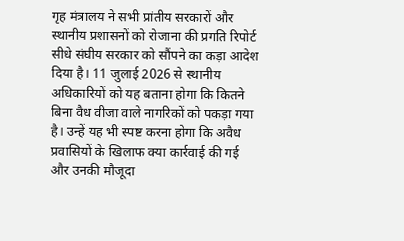गृह मंत्रालय ने सभी प्रांतीय सरकारों और स्थानीय प्रशासनों को रोजाना की प्रगति रिपोर्ट सीधे संघीय सरकार को सौंपने का कड़ा आदेश दिया है। 11 जुलाई 2026 से स्थानीय अधिकारियों को यह बताना होगा कि कितने बिना वैध वीजा वाले नागरिकों को पकड़ा गया है। उन्हें यह भी स्पष्ट करना होगा कि अवैध प्रवासियों के खिलाफ क्या कार्रवाई की गई और उनकी मौजूदा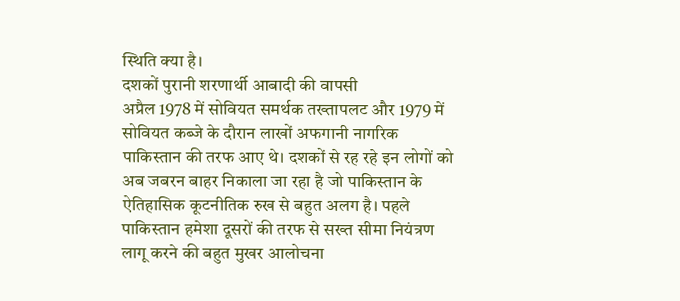स्थिति क्या है।
दशकों पुरानी शरणार्थी आबादी की वापसी
अप्रैल 1978 में सोवियत समर्थक तख्तापलट और 1979 में सोवियत कब्जे के दौरान लाखों अफगानी नागरिक पाकिस्तान की तरफ आए थे। दशकों से रह रहे इन लोगों को अब जबरन बाहर निकाला जा रहा है जो पाकिस्तान के ऐतिहासिक कूटनीतिक रुख से बहुत अलग है। पहले पाकिस्तान हमेशा दूसरों की तरफ से सख्त सीमा नियंत्रण लागू करने की बहुत मुखर आलोचना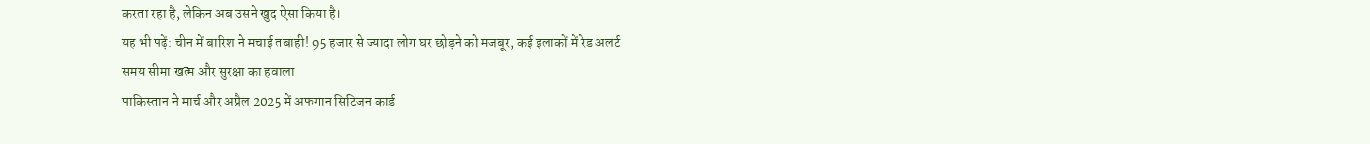करता रहा है, लेकिन अब उसने खुद ऐसा किया है।
यह भी पढ़ें: चीन में बारिश ने मचाई तबाही! 95 हजार से ज्यादा लोग घर छोड़ने को मजबूर, कई इलाकों में रेड अलर्ट
समय सीमा खत्म और सुरक्षा का हवाला
पाकिस्तान ने मार्च और अप्रैल 2025 में अफगान सिटिजन कार्ड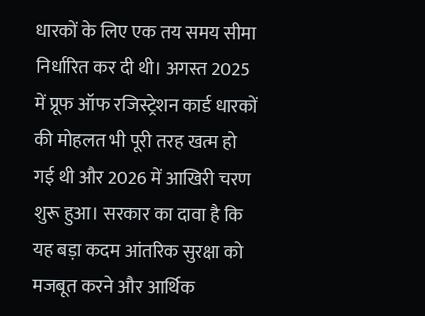धारकों के लिए एक तय समय सीमा निर्धारित कर दी थी। अगस्त 2025 में प्रूफ ऑफ रजिस्ट्रेशन कार्ड धारकों की मोहलत भी पूरी तरह खत्म हो गई थी और 2026 में आखिरी चरण शुरू हुआ। सरकार का दावा है कि यह बड़ा कदम आंतरिक सुरक्षा को मजबूत करने और आर्थिक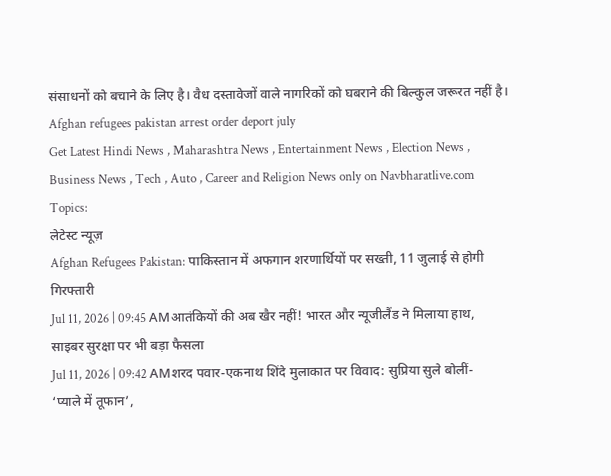संसाधनों को बचाने के लिए है। वैध दस्तावेजों वाले नागरिकों को घबराने की बिल्कुल जरूरत नहीं है।
Afghan refugees pakistan arrest order deport july
Get Latest Hindi News , Maharashtra News , Entertainment News , Election News , Business News , Tech , Auto , Career and Religion News only on Navbharatlive.com
Topics:
लेटेस्ट न्यूज़
Afghan Refugees Pakistan: पाकिस्तान में अफगान शरणार्थियों पर सख्ती, 11 जुलाई से होगी गिरफ्तारी
Jul 11, 2026 | 09:45 AMआतंकियों की अब खैर नहीं! भारत और न्यूजीलैंड ने मिलाया हाथ, साइबर सुरक्षा पर भी बड़ा फैसला
Jul 11, 2026 | 09:42 AMशरद पवार-एकनाथ शिंदे मुलाकात पर विवाद: सुप्रिया सुले बोलीं- ‘प्याले में तूफान’,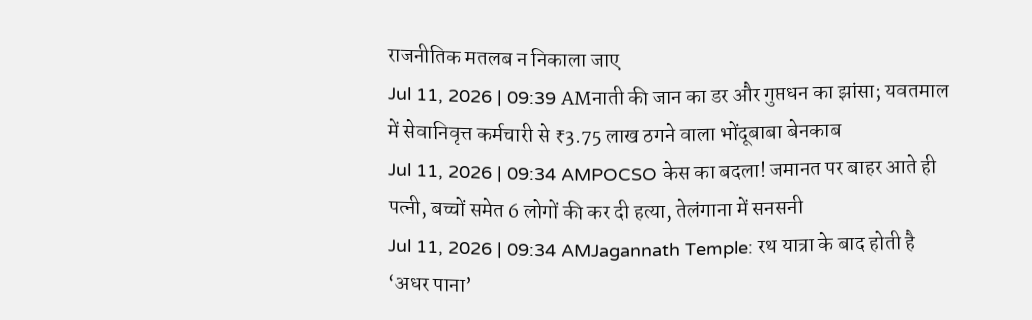राजनीतिक मतलब न निकाला जाए
Jul 11, 2026 | 09:39 AMनाती की जान का डर और गुप्तधन का झांसा; यवतमाल में सेवानिवृत्त कर्मचारी से ₹3.75 लाख ठगने वाला भोंदूबाबा बेनकाब
Jul 11, 2026 | 09:34 AMPOCSO केस का बदला! जमानत पर बाहर आते ही पत्नी, बच्चों समेत 6 लोगों की कर दी हत्या, तेलंगाना में सनसनी
Jul 11, 2026 | 09:34 AMJagannath Temple: रथ यात्रा के बाद होती है ‘अधर पाना’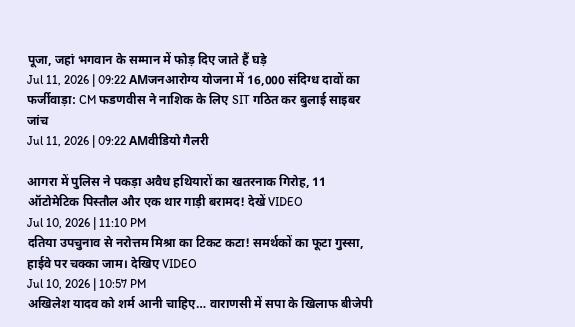पूजा, जहां भगवान के सम्मान में फोड़ दिए जाते हैं घड़े
Jul 11, 2026 | 09:22 AMजनआरोग्य योजना में 16,000 संदिग्ध दावों का फर्जीवाड़ा: CM फडणवीस ने नाशिक के लिए SIT गठित कर बुलाई साइबर जांच
Jul 11, 2026 | 09:22 AMवीडियो गैलरी

आगरा में पुलिस ने पकड़ा अवैध हथियारों का खतरनाक गिरोह, 11 ऑटोमेटिक पिस्तौल और एक थार गाड़ी बरामद! देखें VIDEO
Jul 10, 2026 | 11:10 PM
दतिया उपचुनाव से नरोत्तम मिश्रा का टिकट कटा! समर्थकों का फूटा गुस्सा, हाईवे पर चक्का जाम। देखिए VIDEO
Jul 10, 2026 | 10:57 PM
अखिलेश यादव को शर्म आनी चाहिए… वाराणसी में सपा के खिलाफ बीजेपी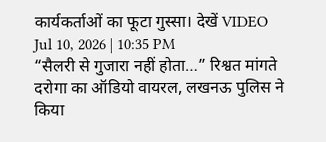कार्यकर्ताओं का फूटा गुस्सा। देखें VIDEO
Jul 10, 2026 | 10:35 PM
“सैलरी से गुजारा नहीं होता…” रिश्वत मांगते दरोगा का ऑडियो वायरल, लखनऊ पुलिस ने किया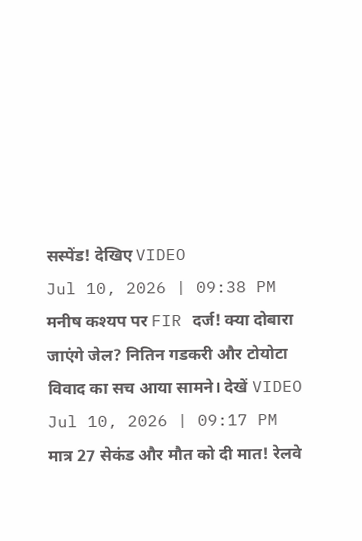सस्पेंड! देखिए VIDEO
Jul 10, 2026 | 09:38 PM
मनीष कश्यप पर FIR दर्ज! क्या दोबारा जाएंगे जेल? नितिन गडकरी और टोयोटा विवाद का सच आया सामने। देखें VIDEO
Jul 10, 2026 | 09:17 PM
मात्र 27 सेकंड और मौत को दी मात! रेलवे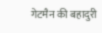गेटमैन की बहादुरी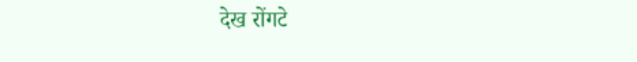देख रोंगटे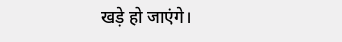खड़े हो जाएंगे।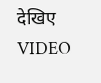देखिए VIDEO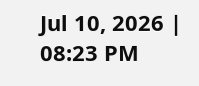Jul 10, 2026 | 08:23 PM